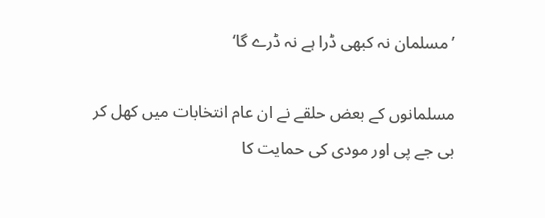’مسلمان نہ کبھی ڈرا ہے نہ ڈرے گا‘

مسلمانوں کے بعض حلقے نے ان عام انتخابات میں کھل کر بی جے پی اور مودی کی حمایت کا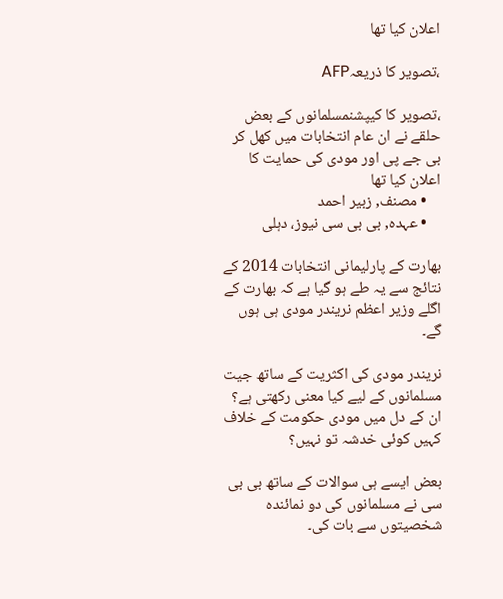اعلان کیا تھا

،تصویر کا ذریعہAFP

،تصویر کا کیپشنمسلمانوں کے بعض حلقے نے ان عام انتخابات میں کھل کر بی جے پی اور مودی کی حمایت کا اعلان کیا تھا
    • مصنف, زبیر احمد
    • عہدہ, بی بی سی نیوز، دہلی

بھارت کے پارلیمانی انتخابات 2014 کے نتائج سے یہ طے ہو گیا ہے کہ بھارت کے اگلے وزیر اعظم نریندر مودی ہی ہوں گے۔

نریندر مودی کی اکثریت کے ساتھ جیت مسلمانوں کے لیے کیا معنی رکھتی ہے؟ ان کے دل میں مودی حکومت کے خلاف کہیں کوئی خدشہ تو نہیں؟

بعض ایسے ہی سوالات کے ساتھ بی بی سی نے مسلمانوں کی دو نمائندہ شخصیتوں سے بات کی۔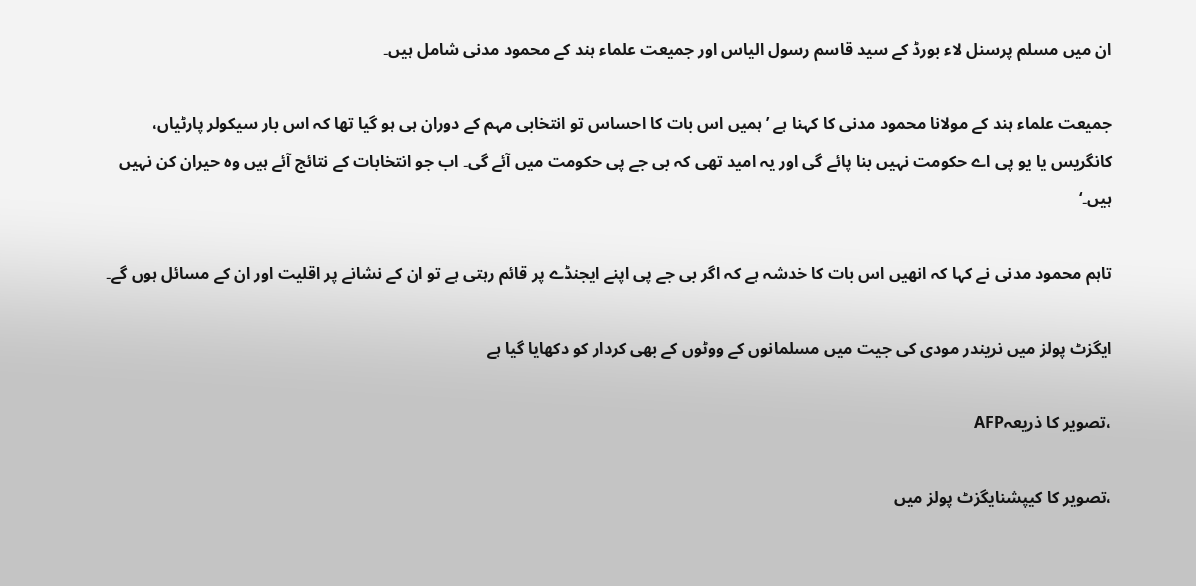ان میں مسلم پرسنل لاء بورڈ کے سید قاسم رسول الیاس اور جمیعت علماء ہند کے محمود مدنی شامل ہیں۔

جمیعت علماء ہند کے مولانا محمود مدنی کا کہنا ہے ’ہمیں اس بات کا احساس تو انتخابی مہم کے دوران ہی ہو گیا تھا کہ اس بار سیکولر پارٹیاں، کانگریس یا یو پی اے حکومت نہیں بنا پائے گی اور یہ امید تھی کہ بی جے پی حکومت میں آئے گی۔ اب جو انتخابات کے نتائج آئے ہیں وہ حیران کن نہیں ہیں۔‘

تاہم محمود مدنی نے کہا کہ انھیں اس بات کا خدشہ ہے کہ اگر بی جے پی اپنے ایجنڈے پر قائم رہتی ہے تو ان کے نشانے پر اقلیت اور ان کے مسائل ہوں گے۔

ایگزٹ پولز میں نریندر مودی کی جیت میں مسلمانوں کے ووٹوں کے بھی کردار کو دکھایا گیا ہے

،تصویر کا ذریعہAFP

،تصویر کا کیپشنایگزٹ پولز میں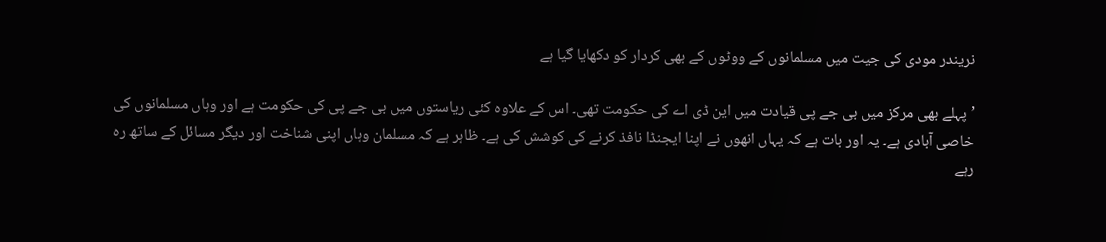نریندر مودی کی جیت میں مسلمانوں کے ووٹوں کے بھی کردار کو دکھایا گیا ہے

’پہلے بھی مرکز میں بی جے پی قیادت میں این ڈی اے کی حکومت تھی۔ اس کے علاوہ کئی ریاستوں میں بی جے پی کی حکومت ہے اور وہاں مسلمانوں کی خاصی آبادی ہے۔ یہ اور بات ہے کہ یہاں انھوں نے اپنا ایجنڈا نافذ کرنے کی کوشش کی ہے۔ ظاہر ہے کہ مسلمان وہاں اپنی شناخت اور دیگر مسائل کے ساتھ رہ رہے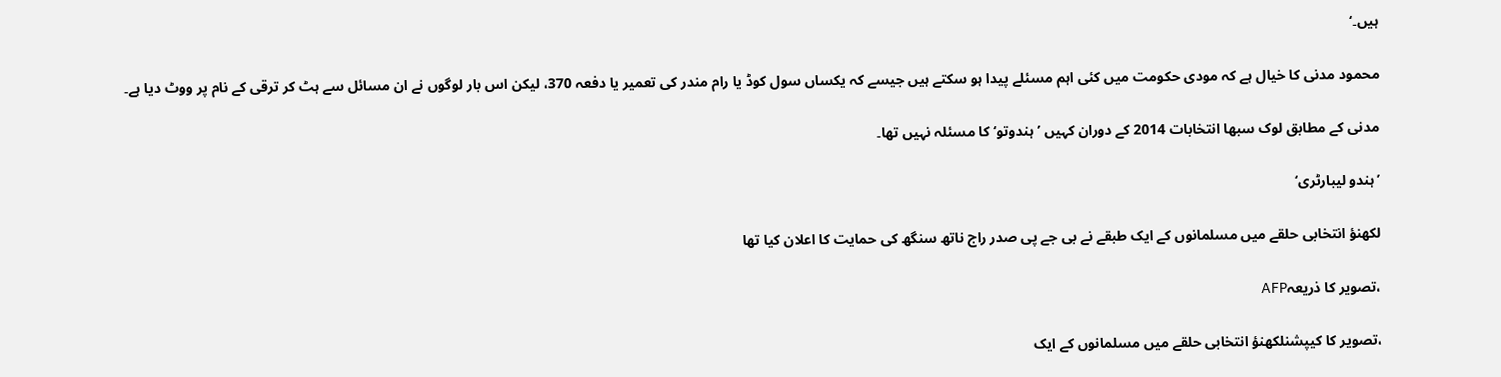ہیں۔‘

محمود مدنی کا خیال ہے کہ مودی حکومت میں کئی اہم مسئلے پیدا ہو سکتے ہیں جیسے کہ یکساں سول کوڈ یا رام مندر کی تعمیر یا دفعہ 370، لیکن اس بار لوگوں نے ان مسائل سے ہٹ کر ترقی کے نام پر ووٹ دیا ہے۔

مدنی کے مطابق لوک سبھا انتخابات 2014 کے دوران کہیں ’ہندوتو‘ کا مسئلہ نہیں تھا۔

’ہندو لیبارٹری‘

لکھنؤ انتخابی حلقے میں مسلمانوں کے ایک طبقے نے بی جے پی صدر راج ناتھ سنگھ کی حمایت کا اعلان کیا تھا

،تصویر کا ذریعہAFP

،تصویر کا کیپشنلکھنؤ انتخابی حلقے میں مسلمانوں کے ایک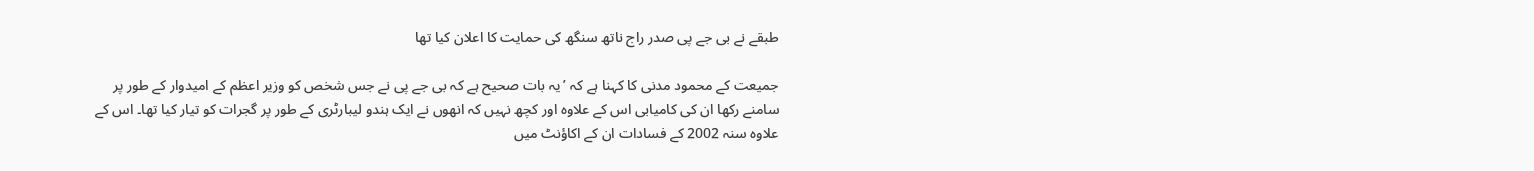طبقے نے بی جے پی صدر راج ناتھ سنگھ کی حمایت کا اعلان کیا تھا

جمیعت کے محمود مدنی کا کہنا ہے کہ ’یہ بات صحیح ہے کہ بی جے پی نے جس شخص کو وزیر اعظم کے امیدوار کے طور پر سامنے رکھا ان کی کامیابی اس کے علاوہ اور کچھ نہیں کہ انھوں نے ایک ہندو لیبارٹری کے طور پر گجرات کو تیار کیا تھا۔ اس کے علاوہ سنہ 2002 کے فسادات ان کے اکاؤنٹ میں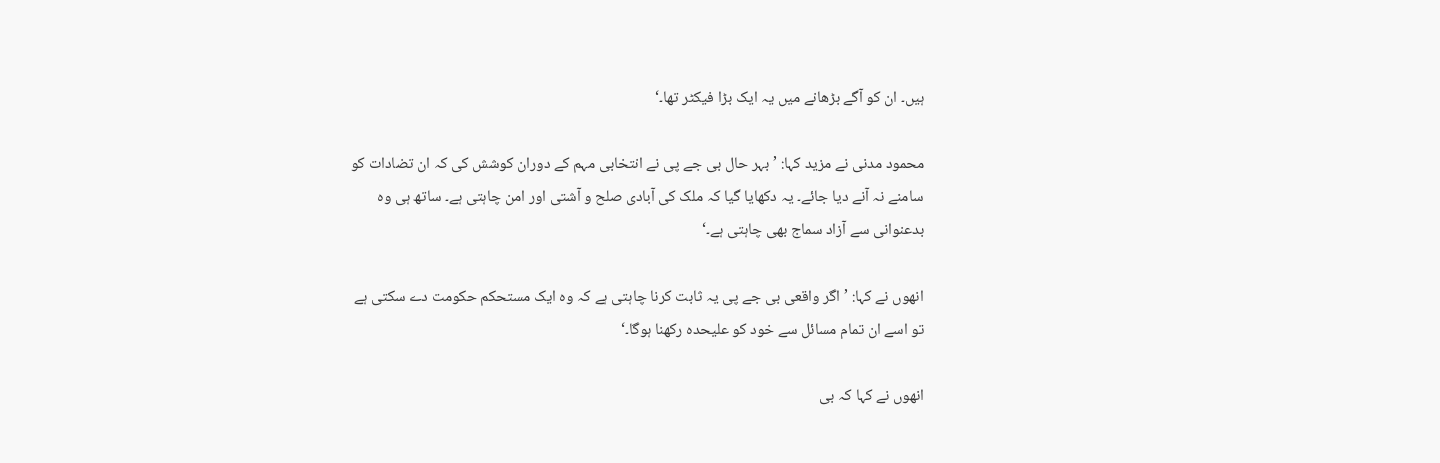ہیں۔ ان کو آگے بڑھانے میں یہ ایک بڑا فیکٹر تھا۔‘

محمود مدنی نے مزید کہا: ’بہر حال بی جے پی نے انتخابی مہم کے دوران کوشش کی کہ ان تضادات کو سامنے نہ آنے دیا جائے۔ یہ دکھایا گیا کہ ملک کی آبادی صلح و آشتی اور امن چاہتی ہے۔ ساتھ ہی وہ بدعنوانی سے آزاد سماج بھی چاہتی ہے۔‘

انھوں نے کہا: ’اگر واقعی بی جے پی یہ ثابت کرنا چاہتی ہے کہ وہ ایک مستحکم حکومت دے سکتی ہے تو اسے ان تمام مسائل سے خود کو علیحدہ رکھنا ہوگا۔‘

انھوں نے کہا کہ بی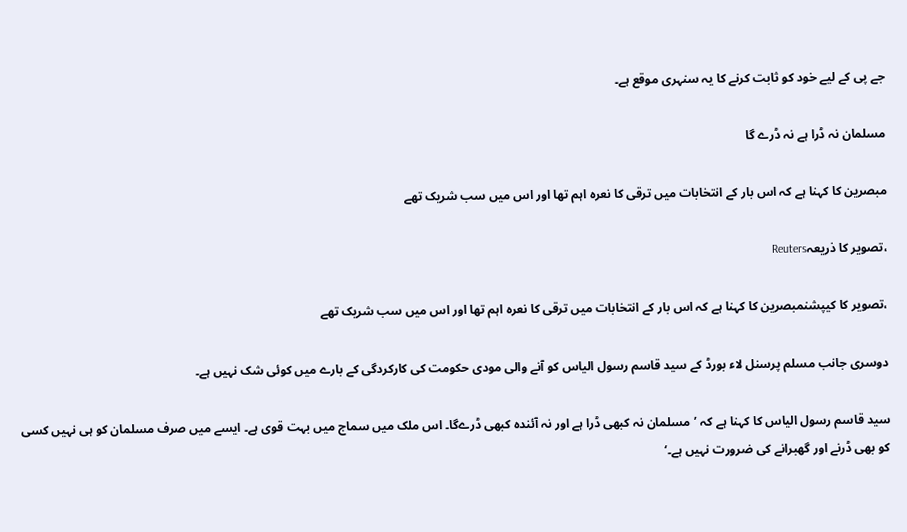جے پی کے لیے خود کو ثابت کرنے کا یہ سنہری موقع ہے۔

مسلمان نہ ڈرا ہے نہ ڈرے گا

مبصرین کا کہنا ہے کہ اس بار کے انتخابات میں ترقی کا نعرہ اہم تھا اور اس میں سب شریک تھے

،تصویر کا ذریعہReuters

،تصویر کا کیپشنمبصرین کا کہنا ہے کہ اس بار کے انتخابات میں ترقی کا نعرہ اہم تھا اور اس میں سب شریک تھے

دوسری جانب مسلم پرسنل لاء بورڈ کے سید قاسم رسول الیاس کو آنے والی مودی حکومت کی کارکردگی کے بارے میں کوئی شک نہیں ہے۔

سید قاسم رسول الیاس کا کہنا ہے کہ ’مسلمان نہ کبھی ڈرا ہے اور نہ آئندہ کبھی ڈرےگا۔ اس ملک میں سماج میں بہت قوی ہے۔ ایسے میں صرف مسلمان کو ہی نہیں کسی کو بھی ڈرنے اور گھبرانے کی ضرورت نہیں ہے۔‘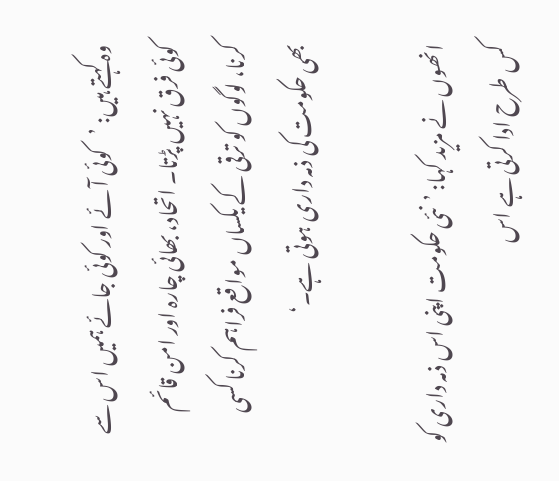وہ کہتے ہیں: ’کوئی آئے اور کوئی جائے ہمیں اس سے کوئی فرق نہیں پڑتا۔ اتحاد، بھائی چارہ اور امن قائم کرنا، لوگوں کو ترقی کے یکساں مواقع فراہم کرنا کسی بھی حکومت کی ذمہ داری ہوتی ہے۔‘

انھوں نے مزید کہا: ’نئی حکومت اپنی اس ذمہ داری کو کس طرح ادا کرتی ہے اس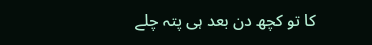کا تو کچھ دن بعد ہی پتہ چلے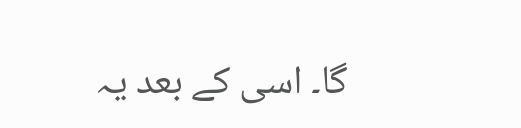گا۔ اسی کے بعد یہ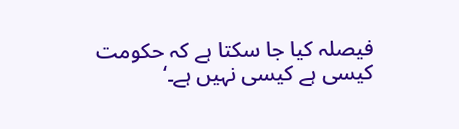فیصلہ کیا جا سکتا ہے کہ حکومت کیسی ہے کیسی نہیں ہے۔‘